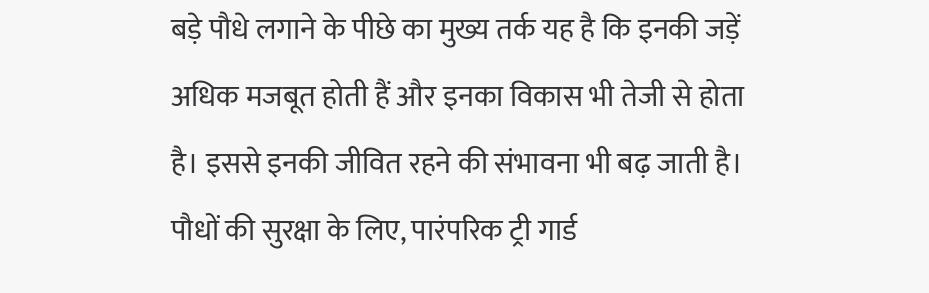बड़े पौधे लगाने के पीछे का मुख्य तर्क यह है कि इनकी जड़ें अधिक मजबूत होती हैं और इनका विकास भी तेजी से होता है। इससे इनकी जीवित रहने की संभावना भी बढ़ जाती है। पौधों की सुरक्षा के लिए, पारंपरिक ट्री गार्ड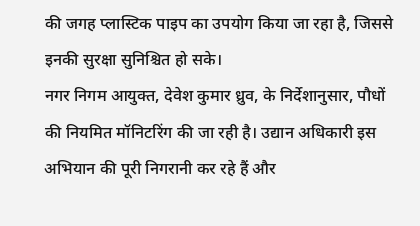की जगह प्लास्टिक पाइप का उपयोग किया जा रहा है, जिससे इनकी सुरक्षा सुनिश्चित हो सके।
नगर निगम आयुक्त, देवेश कुमार ध्रुव, के निर्देशानुसार, पौधों की नियमित मॉनिटरिंग की जा रही है। उद्यान अधिकारी इस अभियान की पूरी निगरानी कर रहे हैं और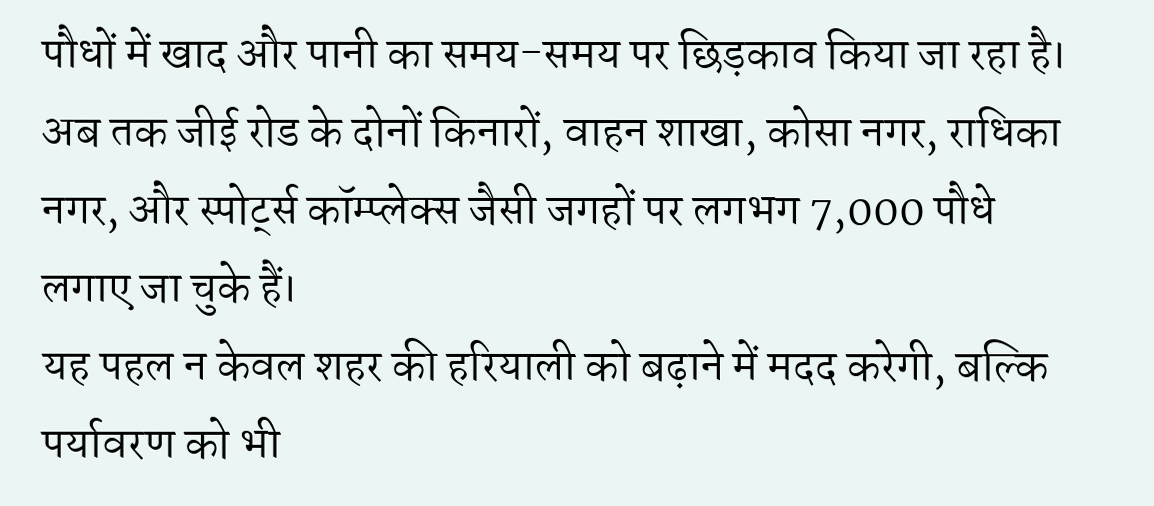पौधों में खाद और पानी का समय-समय पर छिड़काव किया जा रहा है। अब तक जीई रोड के दोनों किनारों, वाहन शाखा, कोसा नगर, राधिका नगर, और स्पोर्ट्स कॉम्प्लेक्स जैसी जगहों पर लगभग 7,000 पौधे लगाए जा चुके हैं।
यह पहल न केवल शहर की हरियाली को बढ़ाने में मदद करेगी, बल्कि पर्यावरण को भी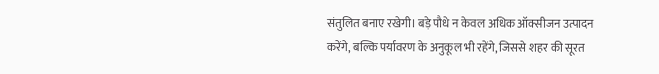संतुलित बनाए रखेगी। बड़े पौधे न केवल अधिक ऑक्सीजन उत्पादन करेंगे, बल्कि पर्यावरण के अनुकूल भी रहेंगे, जिससे शहर की सूरत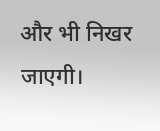और भी निखर जाएगी।